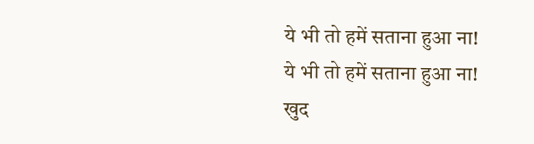ये भी तो हमें सताना हुआ ना!
ये भी तो हमें सताना हुआ ना!
खुद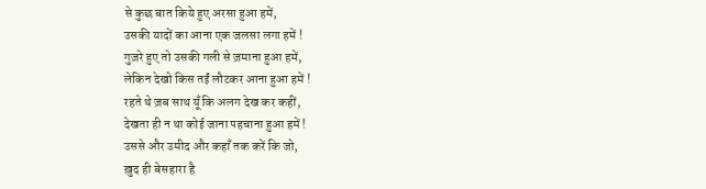से कुछ बात किये हुए अरसा हुआ हमें,
उसकी यादों का आना एक जलसा लगा हमें !
गुज़रे हुए तो उसकी गली से ज़माना हुआ हमें,
लेकिन देखो किस तईं लौटकर आना हुआ हमें !
रहते थे ज़ब साथ यूँ कि अलग देख कर कहीं,
देखता ही न था कोई जाना पहचाना हुआ हमें !
उससे और उमीद और कहाँ तक करें कि जो,
ख़ुद ही बेसहारा है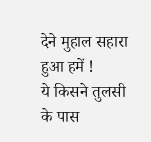देने मुहाल सहारा हुआ हमें !
ये किसने तुलसी के पास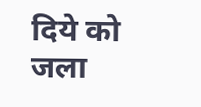दिये को जला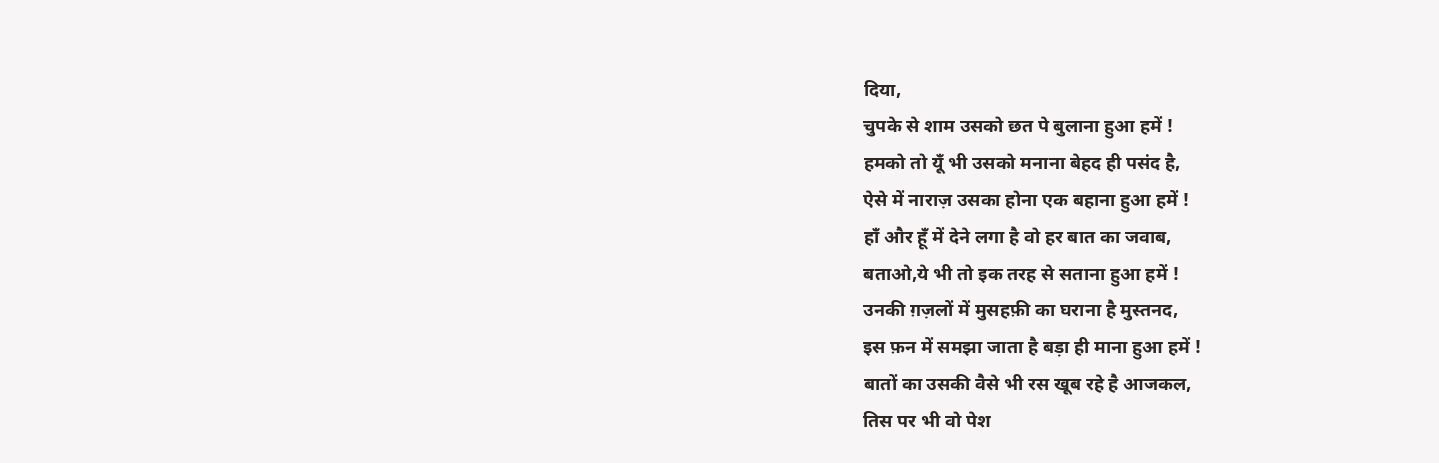दिया,
चुपके से शाम उसको छत पे बुलाना हुआ हमें !
हमको तो यूँ भी उसको मनाना बेहद ही पसंद है,
ऐसे में नाराज़ उसका होना एक बहाना हुआ हमें !
हाँ और हूँ में देने लगा है वो हर बात का जवाब,
बताओ,ये भी तो इक तरह से सताना हुआ हमें !
उनकी ग़ज़लों में मुसहफ़ी का घराना है मुस्तनद,
इस फ़न में समझा जाता है बड़ा ही माना हुआ हमें !
बातों का उसकी वैसे भी रस खूब रहे है आजकल,
तिस पर भी वो पेश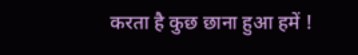करता है कुछ छाना हुआ हमें !